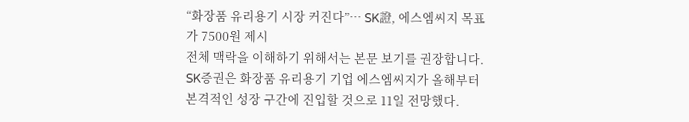“화장품 유리용기 시장 커진다”… SK證, 에스엠씨지 목표가 7500원 제시
전체 맥락을 이해하기 위해서는 본문 보기를 권장합니다.
SK증권은 화장품 유리용기 기업 에스엠씨지가 올해부터 본격적인 성장 구간에 진입할 것으로 11일 전망했다.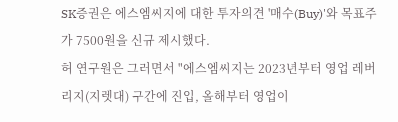SK증권은 에스엠씨지에 대한 투자의견 '매수(Buy)'와 목표주가 7500원을 신규 제시했다.
허 연구원은 그러면서 "에스엠씨지는 2023년부터 영업 레버리지(지렛대) 구간에 진입, 올해부터 영업이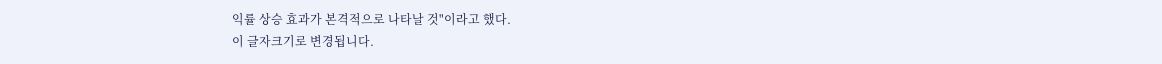익률 상승 효과가 본격적으로 나타날 것"이라고 했다.
이 글자크기로 변경됩니다.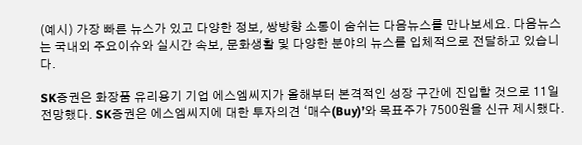(예시) 가장 빠른 뉴스가 있고 다양한 정보, 쌍방향 소통이 숨쉬는 다음뉴스를 만나보세요. 다음뉴스는 국내외 주요이슈와 실시간 속보, 문화생활 및 다양한 분야의 뉴스를 입체적으로 전달하고 있습니다.

SK증권은 화장품 유리용기 기업 에스엠씨지가 올해부터 본격적인 성장 구간에 진입할 것으로 11일 전망했다. SK증권은 에스엠씨지에 대한 투자의견 ‘매수(Buy)’와 목표주가 7500원을 신규 제시했다.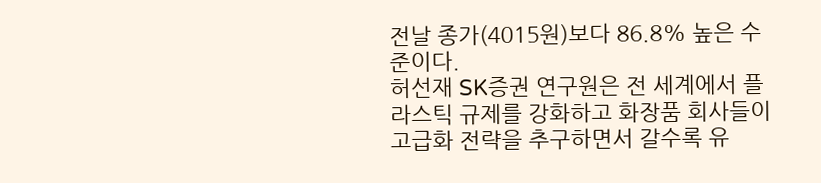전날 종가(4015원)보다 86.8% 높은 수준이다.
허선재 SK증권 연구원은 전 세계에서 플라스틱 규제를 강화하고 화장품 회사들이 고급화 전략을 추구하면서 갈수록 유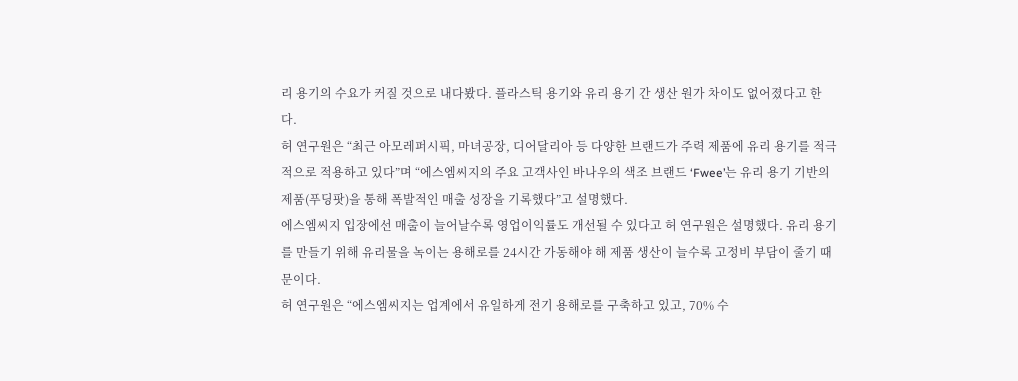리 용기의 수요가 커질 것으로 내다봤다. 플라스틱 용기와 유리 용기 간 생산 원가 차이도 없어졌다고 한다.
허 연구원은 “최근 아모레퍼시픽, 마녀공장, 디어달리아 등 다양한 브랜드가 주력 제품에 유리 용기를 적극적으로 적용하고 있다”며 “에스엠씨지의 주요 고객사인 바나우의 색조 브랜드 ‘Fwee’는 유리 용기 기반의 제품(푸딩팟)을 통해 폭발적인 매출 성장을 기록했다”고 설명했다.
에스엠씨지 입장에선 매출이 늘어날수록 영업이익률도 개선될 수 있다고 허 연구원은 설명했다. 유리 용기를 만들기 위해 유리물을 녹이는 용해로를 24시간 가동해야 해 제품 생산이 늘수록 고정비 부담이 줄기 때문이다.
허 연구원은 “에스엠씨지는 업계에서 유일하게 전기 용해로를 구축하고 있고, 70% 수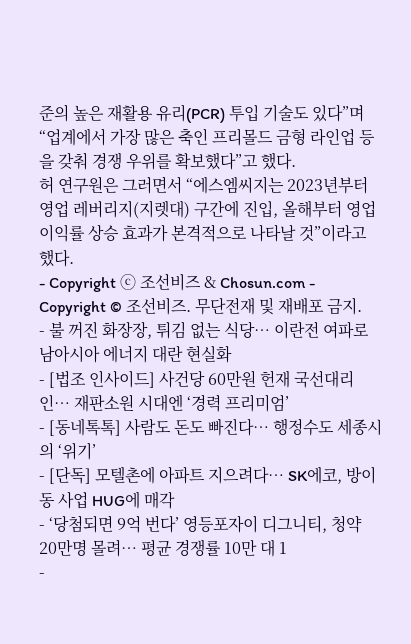준의 높은 재활용 유리(PCR) 투입 기술도 있다”며 “업계에서 가장 많은 축인 프리몰드 금형 라인업 등을 갖춰 경쟁 우위를 확보했다”고 했다.
허 연구원은 그러면서 “에스엠씨지는 2023년부터 영업 레버리지(지렛대) 구간에 진입, 올해부터 영업이익률 상승 효과가 본격적으로 나타날 것”이라고 했다.
- Copyright ⓒ 조선비즈 & Chosun.com -
Copyright © 조선비즈. 무단전재 및 재배포 금지.
- 불 꺼진 화장장, 튀김 없는 식당… 이란전 여파로 남아시아 에너지 대란 현실화
- [법조 인사이드] 사건당 60만원 헌재 국선대리인… 재판소원 시대엔 ‘경력 프리미엄’
- [동네톡톡] 사람도 돈도 빠진다… 행정수도 세종시의 ‘위기’
- [단독] 모텔촌에 아파트 지으려다… SK에코, 방이동 사업 HUG에 매각
- ‘당첨되면 9억 번다’ 영등포자이 디그니티, 청약 20만명 몰려… 평균 경쟁률 10만 대 1
-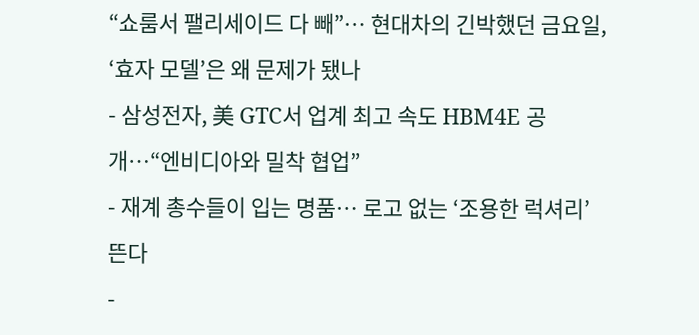“쇼룸서 팰리세이드 다 빼”… 현대차의 긴박했던 금요일, ‘효자 모델’은 왜 문제가 됐나
- 삼성전자, 美 GTC서 업계 최고 속도 HBM4E 공개…“엔비디아와 밀착 협업”
- 재계 총수들이 입는 명품… 로고 없는 ‘조용한 럭셔리’ 뜬다
-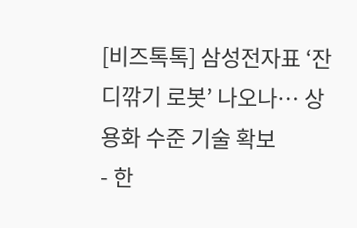[비즈톡톡] 삼성전자표 ‘잔디깎기 로봇’ 나오나… 상용화 수준 기술 확보
- 한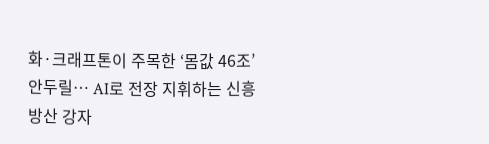화·크래프톤이 주목한 ‘몸값 46조’ 안두릴… AI로 전장 지휘하는 신흥 방산 강자